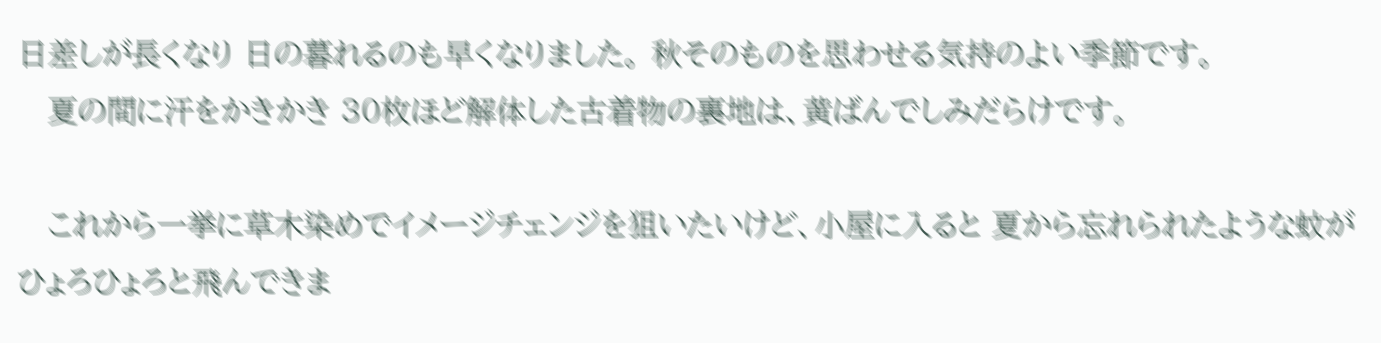日差しが長くなり 日の暮れるのも早くなりました。 秋そのものを思わせる気持のよい季節です。
   夏の間に汗をかきかき 30枚ほど解体した古着物の裏地は、黄ばんでしみだらけです。

   これから一挙に草木染めでイメージチェンジを狙いたいけど、小屋に入ると 夏から忘れられたような蚊がひょろひょろと飛んできま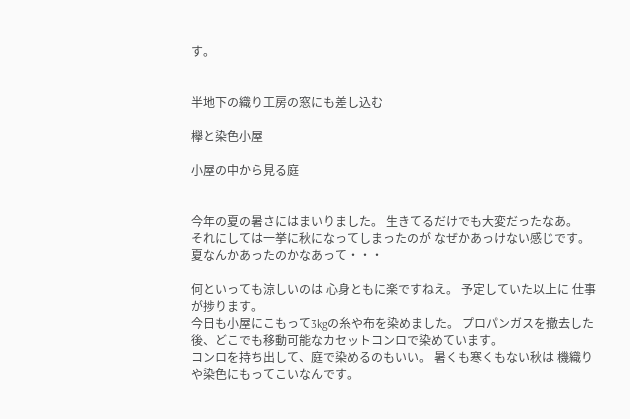す。


半地下の織り工房の窓にも差し込む

欅と染色小屋

小屋の中から見る庭


今年の夏の暑さにはまいりました。 生きてるだけでも大変だったなあ。
それにしては一挙に秋になってしまったのが なぜかあっけない感じです。 夏なんかあったのかなあって・・・

何といっても涼しいのは 心身ともに楽ですねえ。 予定していた以上に 仕事が捗ります。
今日も小屋にこもって3kgの糸や布を染めました。 プロパンガスを撤去した後、どこでも移動可能なカセットコンロで染めています。
コンロを持ち出して、庭で染めるのもいい。 暑くも寒くもない秋は 機織りや染色にもってこいなんです。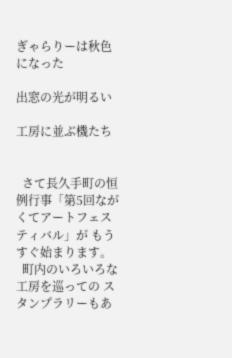ぎゃらりーは秋色になった

出窓の光が明るい

工房に並ぶ機たち


  さて長久手町の恒例行事「第5回ながくてアートフェスティバル」が もうすぐ始まります。
  町内のいろいろな工房を巡っての スタンプラリーもあ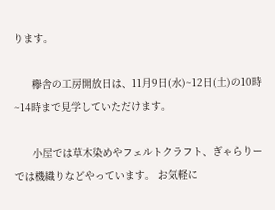ります。

      欅舎の工房開放日は、11月9日(水)~12日(土)の10時~14時まで見学していただけます。

      小屋では草木染めやフェルトクラフト、ぎゃらりーでは機織りなどやっています。 お気軽に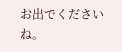お出でくださいね。